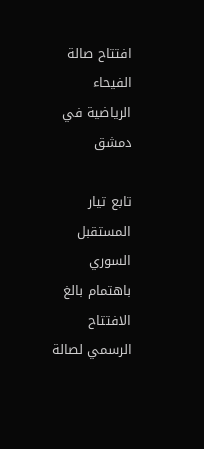افتتاح صالة الفيحاء الرياضية في دمشق

تابع تيار المستقبل السوري باهتمام بالغ الافتتاح الرسمي لصالة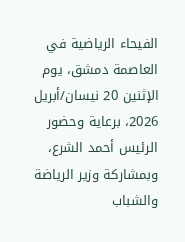الفيحاء الرياضية في العاصمة دمشق، يوم الإثنين 20 نيسان/أبريل 2026، برعاية وحضور الرئيس أحمد الشرع، وبمشاركة وزير الرياضة والشباب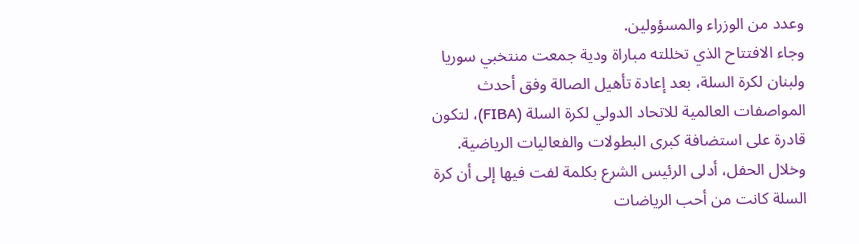وعدد من الوزراء والمسؤولين.
وجاء الافتتاح الذي تخللته مباراة ودية جمعت منتخبي سوريا ولبنان لكرة السلة، بعد إعادة تأهيل الصالة وفق أحدث المواصفات العالمية للاتحاد الدولي لكرة السلة (FIBA)، لتكون قادرة على استضافة كبرى البطولات والفعاليات الرياضية.
وخلال الحفل، أدلى الرئيس الشرع بكلمة لفت فيها إلى أن كرة السلة كانت من أحب الرياضات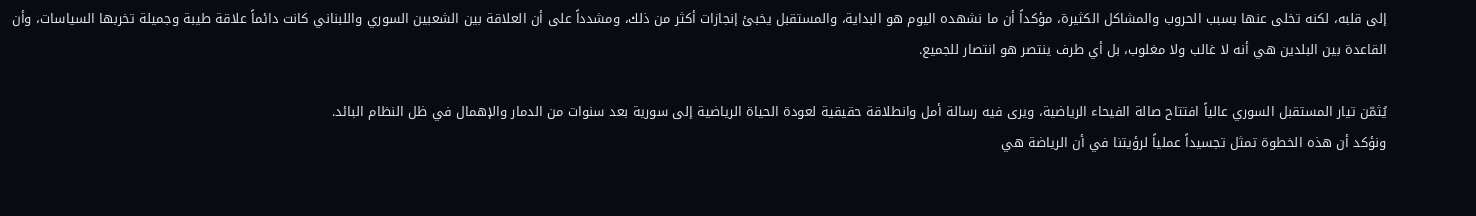إلى قلبه، لكنه تخلى عنها بسبب الحروب والمشاكل الكثيرة، مؤكداً أن ما نشهده اليوم هو البداية، والمستقبل يخبئ إنجازات أكثر من ذلك، ومشدداً على أن العلاقة بين الشعبين السوري واللبناني كانت دائماً علاقة طيبة وجميلة تخربها السياسات، وأن القاعدة بين البلدين هي أنه لا غالب ولا مغلوب، بل أي طرف ينتصر هو انتصار للجميع.

يُثمّن تيار المستقبل السوري عالياً افتتاح صالة الفيحاء الرياضية، ويرى فيه رسالة أمل وانطلاقة حقيقية لعودة الحياة الرياضية إلى سورية بعد سنوات من الدمار والإهمال في ظل النظام البائد.
ونؤكد أن هذه الخطوة تمثل تجسيداً عملياً لرؤيتنا في أن الرياضة هي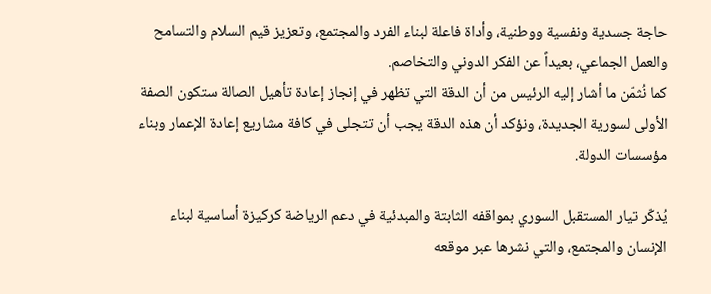حاجة جسدية ونفسية ووطنية، وأداة فاعلة لبناء الفرد والمجتمع، وتعزيز قيم السلام والتسامح والعمل الجماعي، بعيداً عن الفكر الدوني والتخاصم.
كما نُثمّن ما أشار إليه الرئيس من أن الدقة التي تظهر في إنجاز إعادة تأهيل الصالة ستكون الصفة الأولى لسورية الجديدة، ونؤكد أن هذه الدقة يجب أن تتجلى في كافة مشاريع إعادة الإعمار وبناء مؤسسات الدولة.

يُذكّر تيار المستقبل السوري بمواقفه الثابتة والمبدئية في دعم الرياضة كركيزة أساسية لبناء الإنسان والمجتمع، والتي نشرها عبر موقعه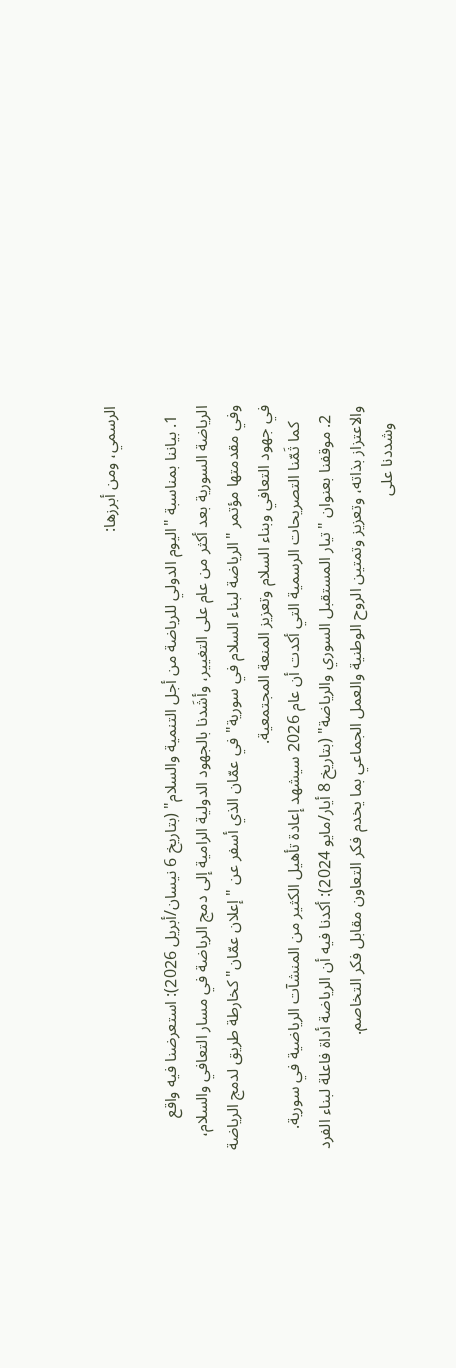الرسمي، ومن أبرزها:

  1. بياننا بمناسبة "اليوم الدولي للرياضة من أجل التنمية والسلام" (بتاريخ 6 نيسان/أبريل 2026): استعرضنا فيه واقع الرياضة السورية بعد أكثر من عام على التغيير، وأشَدنا بالجهود الدولية الرامية إلى دمج الرياضة في مسار التعافي والسلام، وفي مقدمتها مؤتمر "الرياضة لبناء السلام في سورية" في عمّان الذي أسفر عن "إعلان عمّان" كخارطة طريق لدمج الرياضة في جهود التعافي وبناء السلام وتعزيز المنعة المجتمعية.
    كما ثَمّنا التصريحات الرسمية التي أكدت أن عام 2026 سيشهد إعادة تأهيل الكثير من المنشآت الرياضية في سورية.
  2. موقفنا بعنوان "تيار المستقبل السوري والرياضة" (بتاريخ 8 أيار/مايو 2024): أكدنا فيه أن الرياضة أداة فاعلة لبناء الفرد والاعتزاز بذاته، وتعزيز وتمتين الروح الوطنية والعمل الجماعي بما يخدم فكر التعاون مقابل فكر التخاصم.
    وشددنا على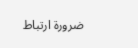ضرورة ارتباط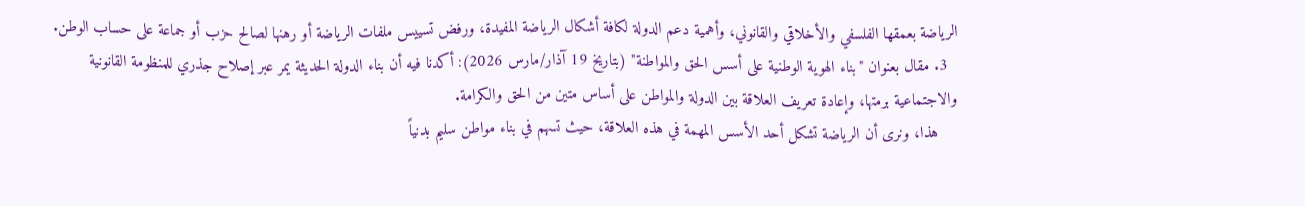الرياضة بعمقها الفلسفي والأخلاقي والقانوني، وأهمية دعم الدولة لكافة أشكال الرياضة المفيدة، ورفض تسييس ملفات الرياضة أو رهنها لصالح حزب أو جماعة على حساب الوطن.
  3. مقال بعنوان "بناء الهوية الوطنية على أسس الحق والمواطنة" (بتاريخ 19 آذار/مارس 2026): أكدنا فيه أن بناء الدولة الحديثة يمر عبر إصلاح جذري للمنظومة القانونية والاجتماعية برمتها، وإعادة تعريف العلاقة بين الدولة والمواطن على أساس متين من الحق والكرامة.
    هذا، ونرى أن الرياضة تشكل أحد الأسس المهمة في هذه العلاقة، حيث تسهم في بناء مواطن سليم بدنياً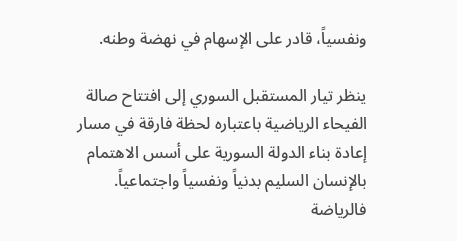ونفسياً، قادر على الإسهام في نهضة وطنه.

ينظر تيار المستقبل السوري إلى افتتاح صالة الفيحاء الرياضية باعتباره لحظة فارقة في مسار إعادة بناء الدولة السورية على أسس الاهتمام بالإنسان السليم بدنياً ونفسياً واجتماعياً.
فالرياضة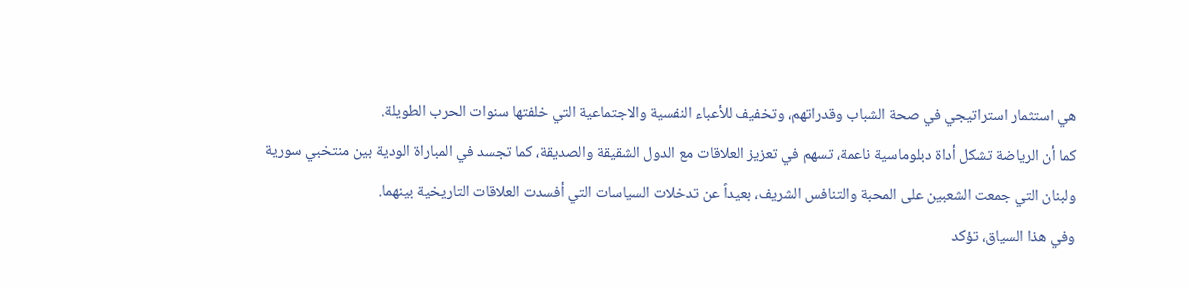هي استثمار استراتيجي في صحة الشباب وقدراتهم، وتخفيف للأعباء النفسية والاجتماعية التي خلفتها سنوات الحرب الطويلة.
كما أن الرياضة تشكل أداة دبلوماسية ناعمة، تسهم في تعزيز العلاقات مع الدول الشقيقة والصديقة، كما تجسد في المباراة الودية بين منتخبي سورية ولبنان التي جمعت الشعبين على المحبة والتنافس الشريف، بعيداً عن تدخلات السياسات التي أفسدت العلاقات التاريخية بينهما.
وفي هذا السياق، تؤكد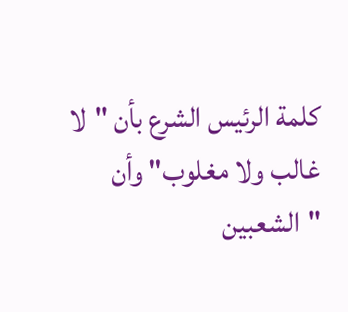كلمة الرئيس الشرع بأن "لا غالب ولا مغلوب" وأن "الشعبين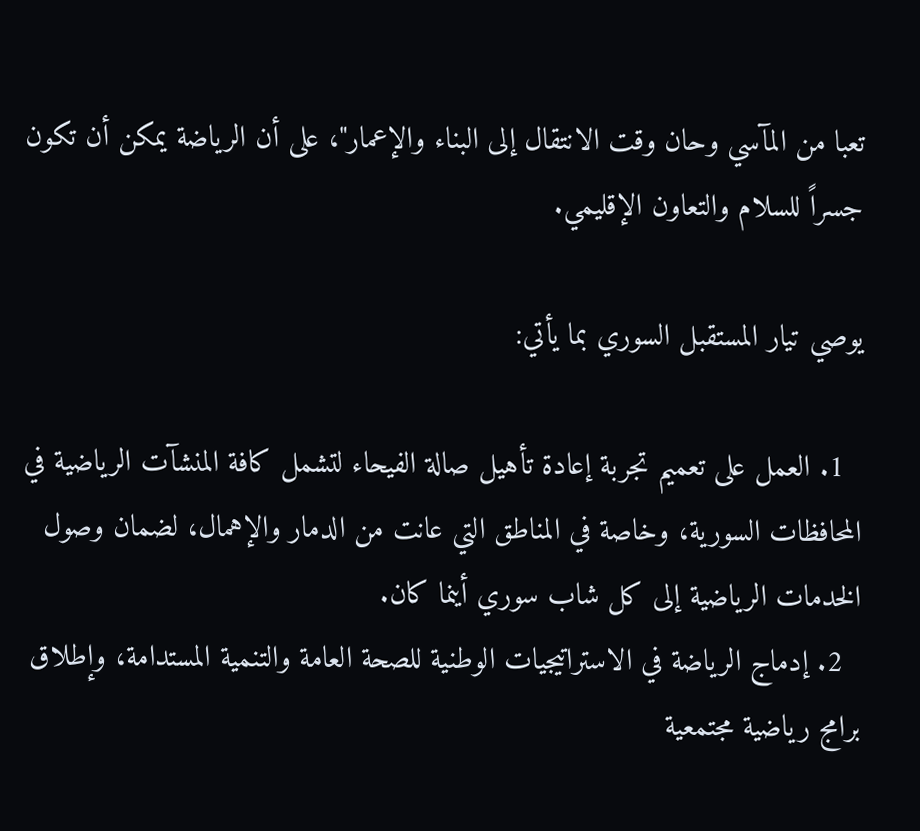تعبا من المآسي وحان وقت الانتقال إلى البناء والإعمار"، على أن الرياضة يمكن أن تكون جسراً للسلام والتعاون الإقليمي.

يوصي تيار المستقبل السوري بما يأتي:

  1. العمل على تعميم تجربة إعادة تأهيل صالة الفيحاء لتشمل كافة المنشآت الرياضية في المحافظات السورية، وخاصة في المناطق التي عانت من الدمار والإهمال، لضمان وصول الخدمات الرياضية إلى كل شاب سوري أينما كان.
  2. إدماج الرياضة في الاستراتيجيات الوطنية للصحة العامة والتنمية المستدامة، وإطلاق برامج رياضية مجتمعية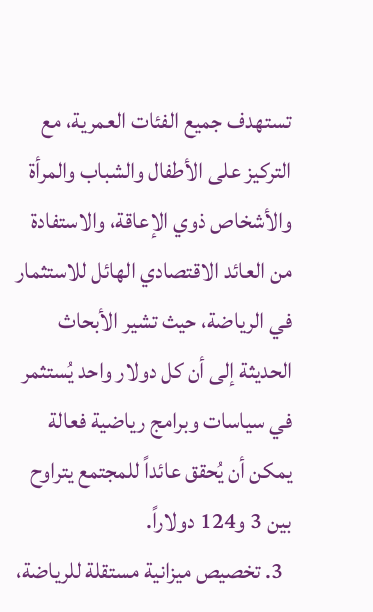تستهدف جميع الفئات العمرية، مع التركيز على الأطفال والشباب والمرأة والأشخاص ذوي الإعاقة، والاستفادة من العائد الاقتصادي الهائل للاستثمار في الرياضة، حيث تشير الأبحاث الحديثة إلى أن كل دولار واحد يُستثمر في سياسات وبرامج رياضية فعالة يمكن أن يُحقق عائداً للمجتمع يتراوح بين 3 و124 دولاراً.
  3. تخصيص ميزانية مستقلة للرياضة،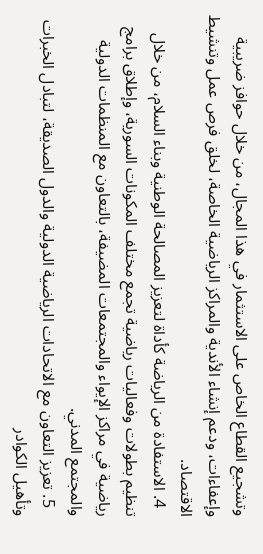وتشجيع القطاع الخاص على الاستثمار في هذا المجال، من خلال حوافز ضريبية وإعفاءات، ودعم إنشاء الأندية والمراكز الرياضية الخاصة، لخلق فرص عمل وتنشيط الاقتصاد.
  4. الاستفادة من الرياضة كأداة لتعزيز المصالحة الوطنية وبناء السلام، من خلال تنظيم بطولات وفعاليات رياضية تجمع مختلف المكونات السورية، وإطلاق برامج رياضية في مراكز الإيواء والمجتمعات المضيفة، بالتعاون مع المنظمات الدولية والمجتمع المدني.
  5. تعزيز التعاون مع الاتحادات الرياضية الدولية والدول الصديقة، لتبادل الخبرات وتأهيل الكوادر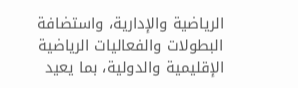الرياضية والإدارية، واستضافة البطولات والفعاليات الرياضية الإقليمية والدولية، بما يعيد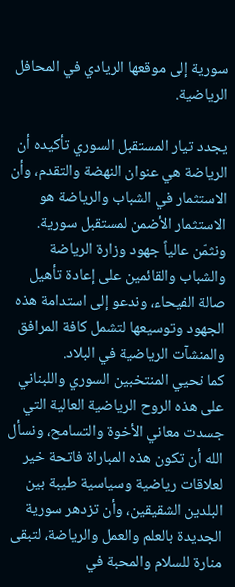سورية إلى موقعها الريادي في المحافل الرياضية.

يجدد تيار المستقبل السوري تأكيده أن الرياضة هي عنوان النهضة والتقدم، وأن الاستثمار في الشباب والرياضة هو الاستثمار الأضمن لمستقبل سورية.
ونثمّن عالياً جهود وزارة الرياضة والشباب والقائمين على إعادة تأهيل صالة الفيحاء، وندعو إلى استدامة هذه الجهود وتوسيعها لتشمل كافة المرافق والمنشآت الرياضية في البلاد.
كما نحيي المنتخبين السوري واللبناني على هذه الروح الرياضية العالية التي جسدت معاني الأخوة والتسامح، ونسأل الله أن تكون هذه المباراة فاتحة خير لعلاقات رياضية وسياسية طيبة بين البلدين الشقيقين، وأن تزدهر سورية الجديدة بالعلم والعمل والرياضة، لتبقى منارة للسلام والمحبة في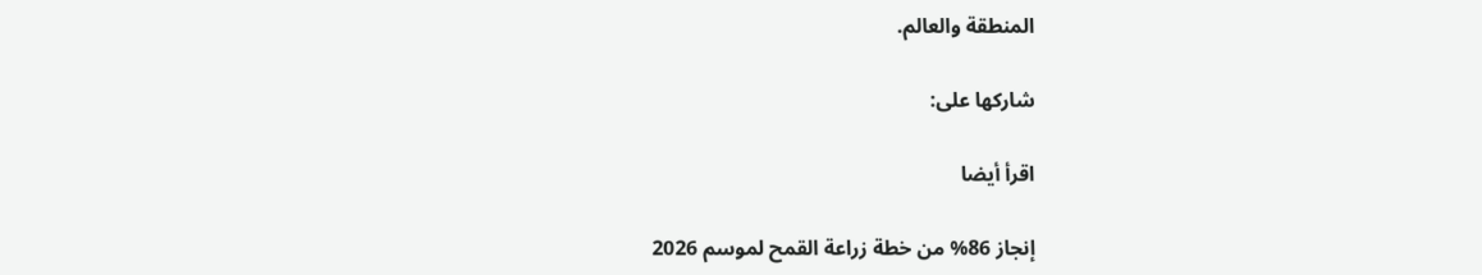المنطقة والعالم.

شاركها على:

اقرأ أيضا

إنجاز 86% من خطة زراعة القمح لموسم 2026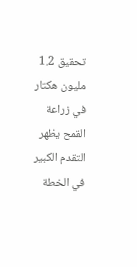تحقيق 1.2 مليون هكتار في زراعة القمح يظهر التقدم الكبير في الخطة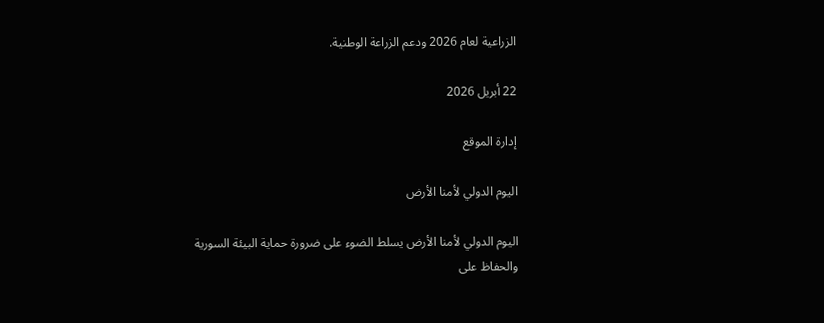الزراعية لعام 2026 ودعم الزراعة الوطنية.

22 أبريل 2026

إدارة الموقع

اليوم الدولي لأمنا الأرض

اليوم الدولي لأمنا الأرض يسلط الضوء على ضرورة حماية البيئة السورية والحفاظ على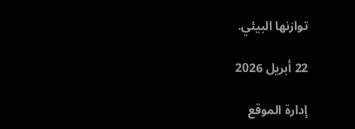توازنها البيئي.

22 أبريل 2026

إدارة الموقع